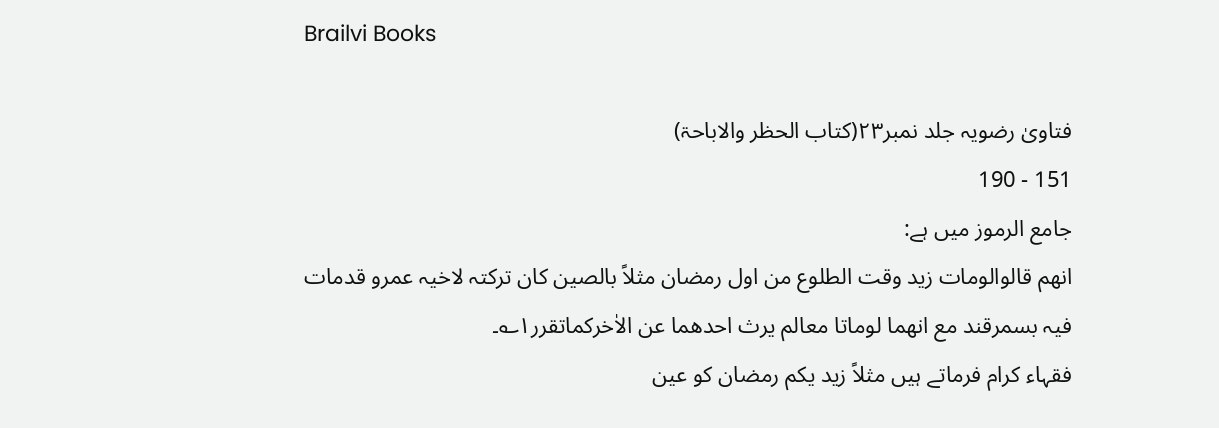Brailvi Books

فتاویٰ رضویہ جلد نمبر۲۳(کتاب الحظر والاباحۃ)
151 - 190
جامع الرموز میں ہے:
انھم قالوالومات زید وقت الطلوع من اول رمضان مثلاً بالصین کان ترکتہ لاخیہ عمرو قدمات فیہ بسمرقند مع انھما لوماتا معالم یرث احدھما عن الاٰخرکماتقرر۱؎۔
فقہاء کرام فرماتے ہیں مثلاً زید یکم رمضان کو عین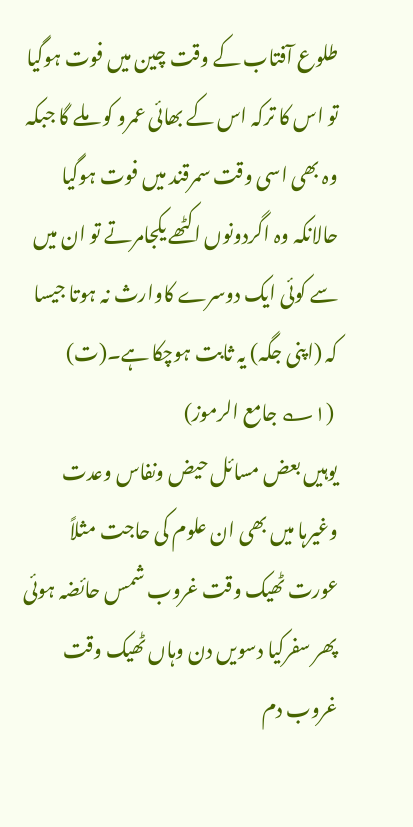طلوع آفتاب کے وقت چین میں فوت ہوگیا تو اس کا ترکہ اس کے بھائی عمرو کو ملے گا جبکہ وہ بھی اسی وقت سمرقند میں فوت ہوگیا حالانکہ وہ اگردونوں اکٹھے یکجامرتے تو ان میں سے کوئی ایک دوسرے کاوارث نہ ہوتا جیسا کہ (اپنی جگہ) یہ ثابت ہوچکا ہے۔(ت)
 (۱؎ جامع الرموز)
یوہیں بعض مسائل حیض ونفاس وعدت وغیرہا میں بھی ان علوم کی حاجت مثلاً عورت ٹھیک وقت غروب شمس حائضہ ہوئی پھر سفرکیا دسویں دن وہاں ٹھیک وقت غروب دم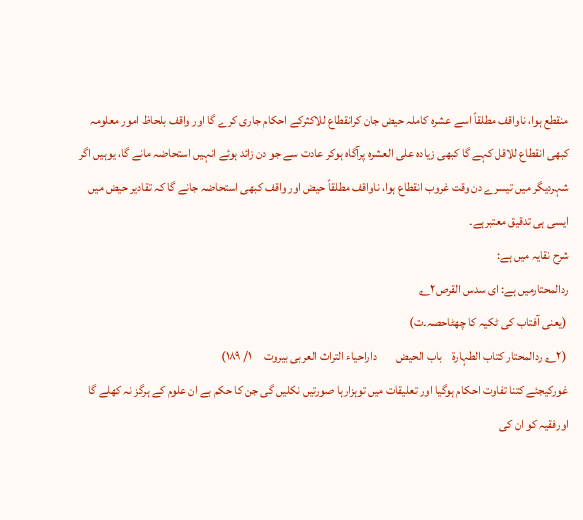منقطع ہوا، ناواقف مطلقاً اسے عشرہ کاملہ حیض جان کرانقطاع للاکثرکے احکام جاری کرے گا اور واقف بلحاظ امور معلومہ کبھی انقطاع للاقل کہے گا کبھی زیادہ علی العشرہ پرآگاہ ہوکر عادت سے جو دن زائد ہوئے انہیں استحاضہ مانے گا، یوہیں اگر شہردیگر میں تیسرے دن وقت غروب انقطاع ہوا، ناواقف مطلقاً حیض اور واقف کبھی استحاضہ جانے گا کہ تقادیر حیض میں ایسی ہی تدقیق معتبرہے۔
شرح نقایہ میں ہے:
ردالمحتارمیں ہے: ای سدس القرص۲؎
 (یعنی آفتاب کی ٹکیہ کا چھٹاحصہ۔ت)
 (۲؎ ردالمحتار کتاب الطہارۃ    باب الحیض        داراحیاء التراث العربی بیروت     ۱/ ۱۸۹)
غورکیجئے کتنا تفاوت احکام ہوگیا اور تعلیقات میں توہزارہا صورتیں نکلیں گی جن کا حکم بے ان علوم کے ہرگز نہ کھلے گا اورفقیہ کو ان کی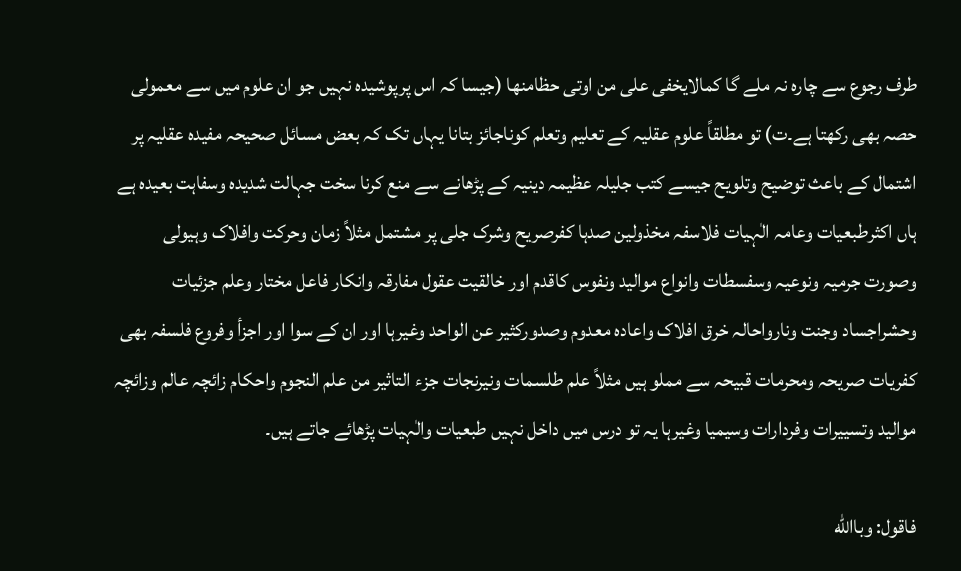طرف رجوع سے چارہ نہ ملے گا کمالایخفی علی من اوتی حظامنھا (جیسا کہ اس پرپوشیدہ نہیں جو ان علوم میں سے معمولی حصہ بھی رکھتا ہے۔ت) تو مطلقاً علوم عقلیہ کے تعلیم وتعلم کوناجائز بتانا یہاں تک کہ بعض مسائل صحیحہ مفیدہ عقلیہ پر اشتمال کے باعث توضیح وتلویح جیسے کتب جلیلہ عظیمہ دینیہ کے پڑھانے سے منع کرنا سخت جہالت شدیدہ وسفاہت بعیدہ ہے ہاں اکثرطبعیات وعامہ الٰہیات فلاسفہ مخذولین صدہا کفرصریح وشرک جلی پر مشتمل مثلاً زمان وحرکت وافلاک وہیولی وصورت جرمیہ ونوعیہ وسفسطات وانواع موالید ونفوس کاقدم اور خالقیت عقول مفارقہ وانکار فاعل مختار وعلم جزئیات وحشراجساد وجنت ونارواحالہ خرق افلاک واعادہ معدوم وصدورکثیر عن الواحد وغیرہا اور ان کے سوا اور اجزأ وفروع فلسفہ بھی کفریات صریحہ ومحرمات قبیحہ سے مملو ہیں مثلاً علم طلسمات ونیرنجات جزء التاثیر من علم النجوم واحکام زائچہ عالم وزائچہ موالید وتسییرات وفردارات وسیمیا وغیرہا یہ تو درس میں داخل نہیں طبعیات والٰہیات پڑھائے جاتے ہیں۔

فاقول: وباالله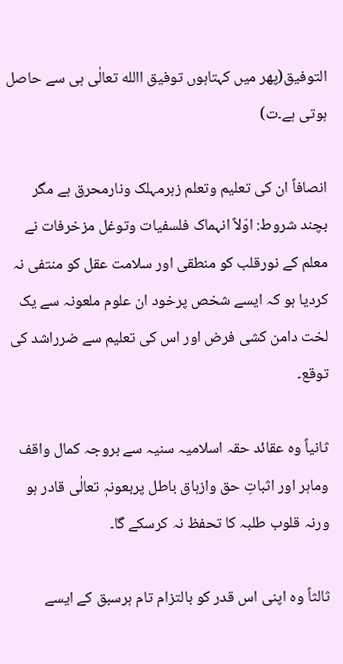التوفیق(پھر میں کہتاہوں توفیق االله تعالٰی ہی سے حاصل ہوتی ہے۔ت)

انصافاً ان کی تعلیم وتعلم زہرمہلک ونارمحرق ہے مگر بچند شروط: اوّلاً انہماک فلسفیات وتوغل مزخرفات نے معلم کے نورقلب کو منطقی اور سلامت عقل کو منتفی نہ کردیا ہو کہ ایسے شخص پرخود ان علوم ملعونہ سے یک لخت دامن کشی فرض اور اس کی تعلیم سے ضرراشد کی توقع۔

ثانیاً وہ عقائد حقہ اسلامیہ سنیہ سے بروجہ کمال واقف وماہر اور اثباتِ حق وازہاق باطل پربعونہٖ تعالٰی قادر ہو ورنہ قلوب طلبہ کا تحفظ نہ کرسکے گا۔

ثالثاً وہ اپنی اس قدر کو بالتزام تام ہرسبق کے ایسے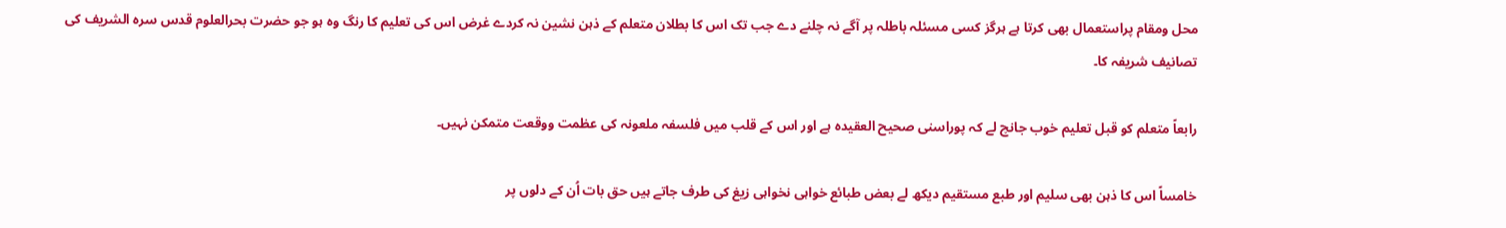محل ومقام پراستعمال بھی کرتا ہے ہرگز کسی مسئلہ باطلہ پر آگے نہ چلنے دے جب تک اس کا بطلان متعلم کے ذہن نشین نہ کردے غرض اس کی تعلیم کا رنگ وہ ہو جو حضرت بحرالعلوم قدس سرہ الشریف کی تصانیف شریفہ کا۔

رابعاً متعلم کو قبل تعلیم خوب جانچ لے کہ پوراسنی صحیح العقیدہ ہے اور اس کے قلب میں فلسفہ ملعونہ کی عظمت ووقعت متمکن نہیں۔

خامساً اس کا ذہن بھی سلیم اور طبع مستقیم دیکھ لے بعض طبائع خواہی نخواہی زیغ کی طرف جاتے ہیں حق بات اُن کے دلوں پر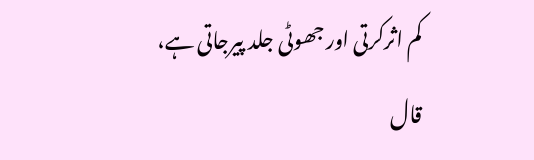کم اثرکرتی اور جھوٹی جلد پیرجاتی ہے،
قال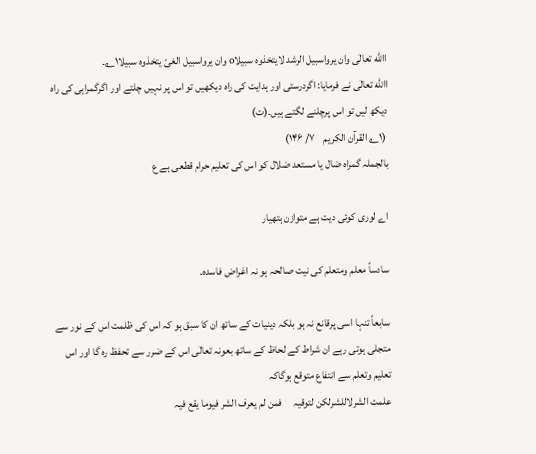االله تعالٰی وان یرواسبیل الرشد لایتخذوہ سبیلاo وان یرواسبیل الغیّ یتخذوہ سبیلا۱؎۔
االله تعالٰی نے فرمایا: اگردرستی اور ہدایت کی راہ دیکھیں تو اس پر نہیں چلتے اور اگرگمراہی کی راہ دیکھ لیں تو اس پرچلنے لگتے ہیں۔(ت)
 (۱؎ القرآن الکریم    ۷/ ۱۴۶)
بالجملہ گمراہ ضال یا مستعد ضلال کو اس کی تعلیم حرام قطعی ہے ع

اے لوری کوئی دیت ہے متوازن ہتھیار

سادساً معلم ومتعلم کی نیت صالحہ ہو نہ اغراض فاسدہ۔

سابعاً تنہا اسی پرقانع نہ ہو بلکہ دینیات کے ساتھ ان کا سبق ہو کہ اس کی ظلمت اس کے نور سے متجلی ہوتی رہے ان شراط کے لحاظ کے ساتھ بعونہ تعالٰی اس کے ضرر سے تحفظ رہ گا اور اس تعلیم وتعلم سے انتفاع متوقع ہوگاکہ
علمت الشرلاللشرلکن لتوقیہ     فمن لم یعرف الشر فیوما یقع فیہ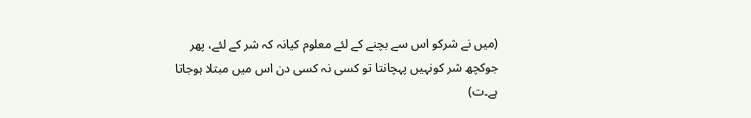(میں نے شرکو اس سے بچنے کے لئے معلوم کیانہ کہ شر کے لئے، پھر جوکچھ شر کونہیں پہچانتا تو کسی نہ کسی دن اس میں مبتلا ہوجاتا ہے۔ت)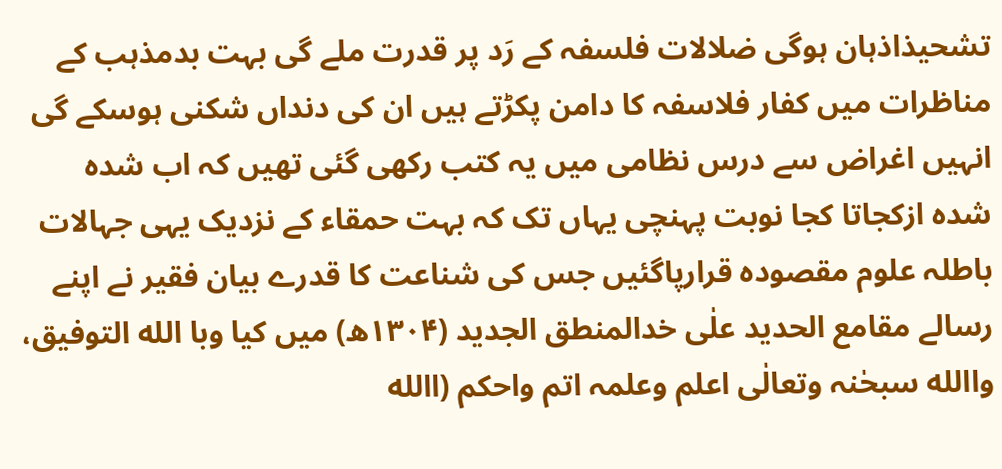تشحیذاذہان ہوگی ضلالات فلسفہ کے رَد پر قدرت ملے گی بہت بدمذہب کے مناظرات میں کفار فلاسفہ کا دامن پکڑتے ہیں ان کی دنداں شکنی ہوسکے گی انہیں اغراض سے درس نظامی میں یہ کتب رکھی گئی تھیں کہ اب شدہ شدہ ازکجاتا کجا نوبت پہنچی یہاں تک کہ بہت حمقاء کے نزدیک یہی جہالات باطلہ علوم مقصودہ قرارپاگئیں جس کی شناعت کا قدرے بیان فقیر نے اپنے رسالے مقامع الحدید علٰی خدالمنطق الجدید (۱۳۰۴ھ) میں کیا وبا الله التوفیق، واالله سبحٰنہ وتعالٰی اعلم وعلمہ اتم واحکم (االله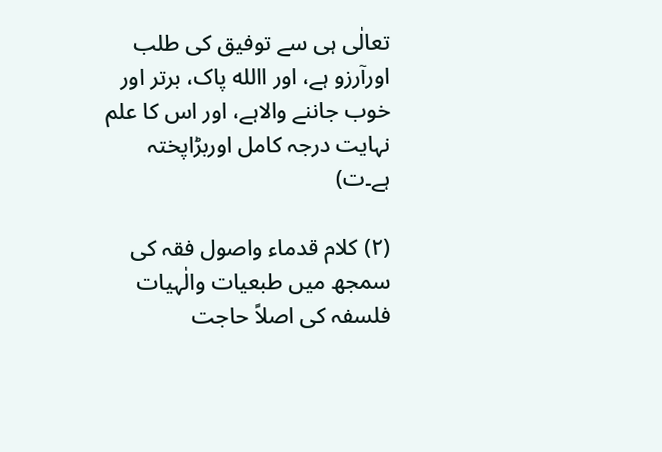تعالٰی ہی سے توفیق کی طلب اورآرزو ہے، اور االله پاک، برتر اور خوب جاننے والاہے، اور اس کا علم نہایت درجہ کامل اوربڑاپختہ ہے۔ت)

(۲) کلام قدماء واصول فقہ کی سمجھ میں طبعیات والٰہیات فلسفہ کی اصلاً حاجت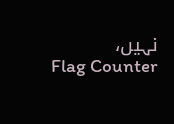نہیں،
Flag Counter